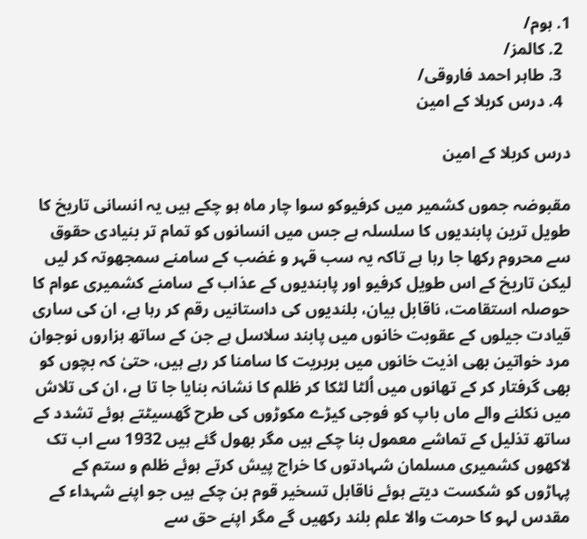1. ہوم/
  2. کالمز/
  3. طاہر احمد فاروقی/
  4. درس کربلا کے امین

درس کربلا کے امین

مقبوضہ جموں کشمیر میں کرفیوکو سوا چار ماہ ہو چکے ہیں یہ انسانی تاریخ کا طویل ترین پابندیوں کا سلسلہ ہے جس میں انسانوں کو تمام تر بنیادی حقوق سے محروم رکھا جا رہا ہے تاکہ یہ سب قہر و غضب کے سامنے سمجھوتہ کر لیں لیکن تاریخ کے اس طویل کرفیو اور پابندیوں کے عذاب کے سامنے کشمیری عوام کا حوصلہ استقامت، ناقابل بیان، بلندیوں کی داستانیں رقم کر رہا ہے، ان کی ساری قیادت جیلوں کے عقوبت خانوں میں پابند سلاسل ہے جن کے ساتھ ہزاروں نوجوان مرد خواتین بھی اذیت خانوں میں بربریت کا سامنا کر رہے ہیں، حتیٰ کہ بچوں کو بھی گرفتار کر کے تھانوں میں اُلٹا لٹکا کر ظلم کا نشانہ بنایا جا تا ہے، ان کی تلاش میں نکلنے والے ماں باپ کو فوجی کیڑے مکوڑوں کی طرح گھسیٹتے ہوئے تشدد کے ساتھ تذلیل کے تماشے معمول بنا چکے ہیں مگر بھول گئے ہیں 1932 سے اب تک لاکھوں کشمیری مسلمان شہادتوں کا خراج پیش کرتے ہوئے ظلم و ستم کے پہاڑوں کو شکست دیتے ہوئے ناقابل تسخیر قوم بن چکے ہیں جو اپنے شہداء کے مقدس لہو کا حرمت والا علم بلند رکھیں گے مگر اپنے حق سے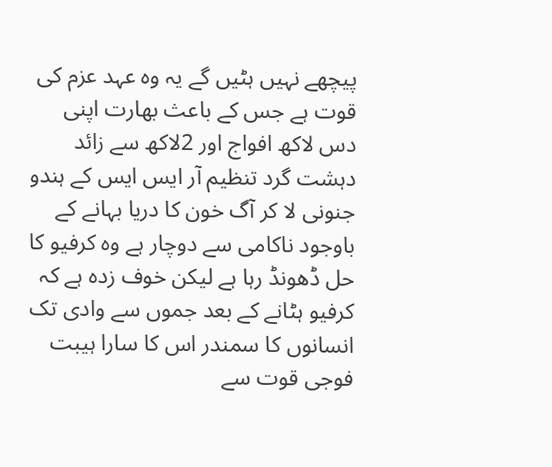پیچھے نہیں ہٹیں گے یہ وہ عہد عزم کی قوت ہے جس کے باعث بھارت اپنی دس لاکھ افواج اور 2لاکھ سے زائد دہشت گرد تنظیم آر ایس ایس کے ہندو جنونی لا کر آگ خون کا دریا بہانے کے باوجود ناکامی سے دوچار ہے وہ کرفیو کا حل ڈھونڈ رہا ہے لیکن خوف زدہ ہے کہ کرفیو ہٹانے کے بعد جموں سے وادی تک انسانوں کا سمندر اس کا سارا ہیبت فوجی قوت سے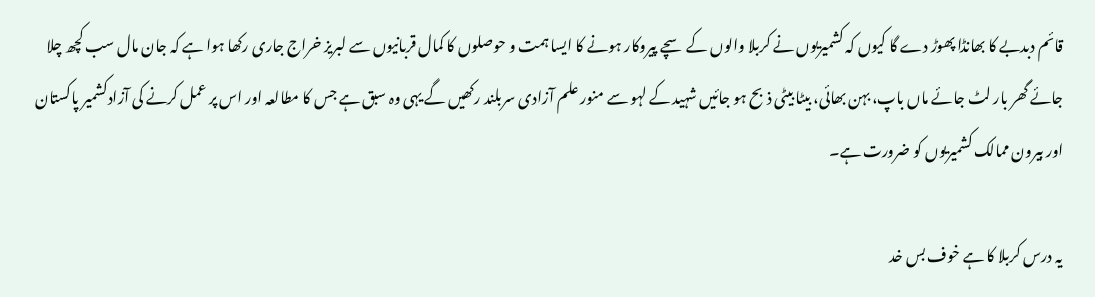قائم دبدبے کا بھانڈا پھوڑ دے گا کیوں کہ کشمیریوں نے کربلا والوں کے سچے پیروکار ہونے کا ایسا ہمت و حوصلوں کا کمال قربانیوں سے لبریز خراج جاری رکھا ہوا ہے کہ جان مال سب کچھ چلا جائے گھر بار لٹ جائے ماں باپ، بہن بھائی، بیٹا بیٹی ذبح ہو جائیں شہید کے لہو سے منور علم آزادی سربلند رکھیں گے یہی وہ سبق ہے جس کا مطالعہ اور اس پر عمل کرنے کی آزادکشمیر پاکستان اور بیرون ممالک کشمیریوں کو ضرورت ہے۔

یہ درس کربلا کا ہے خوف بس خد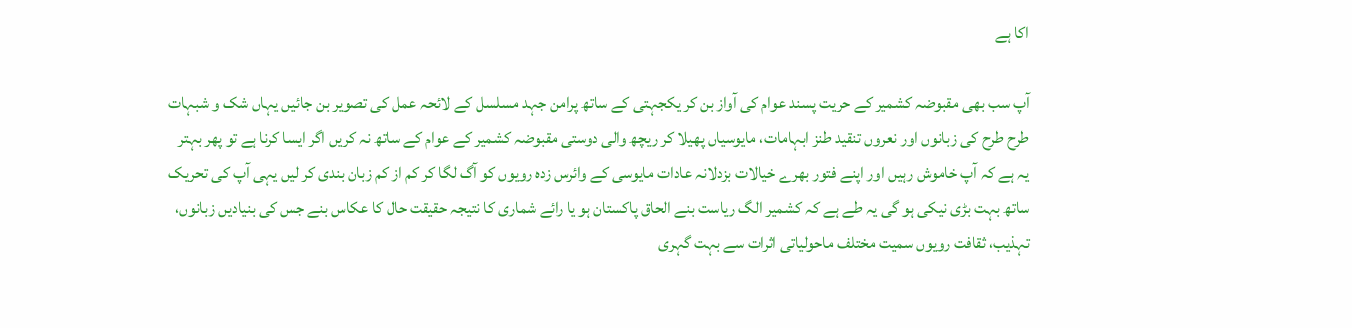اکا ہے

آپ سب بھی مقبوضہ کشمیر کے حریت پسند عوام کی آواز بن کر یکجہتی کے ساتھ پرامن جہد مسلسل کے لائحہ عمل کی تصویر بن جائیں یہاں شک و شبہات طرح طرح کی زبانوں اور نعروں تنقید طنز ابہامات، مایوسیاں پھیلا کر ریچھ والی دوستی مقبوضہ کشمیر کے عوام کے ساتھ نہ کریں اگر ایسا کرنا ہے تو پھر بہتر یہ ہے کہ آپ خاموش رہیں اور اپنے فتور بھرے خیالات بزدلانہ عادات مایوسی کے وائرس زدہ رویوں کو آگ لگا کر کم از کم زبان بندی کر لیں یہی آپ کی تحریک ساتھ بہت بڑی نیکی ہو گی یہ طے ہے کہ کشمیر الگ ریاست بنے الحاق پاکستان ہو یا رائے شماری کا نتیجہ حقیقت حال کا عکاس بنے جس کی بنیادیں زبانوں، تہذیب، ثقافت رویوں سمیت مختلف ماحولیاتی اثرات سے بہت گہری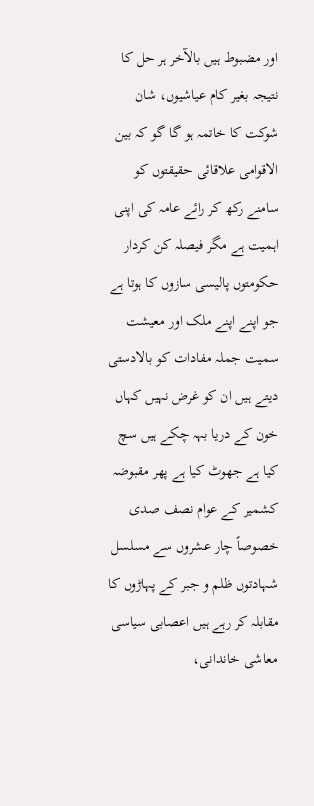اور مضبوط ہیں بالآخر ہر حل کا نتیجہ بغیر کام عیاشیوں، شان شوکت کا خاتمہ ہو گا گو کہ بین الاقوامی علاقائی حقیقتوں کو سامنے رکھ کر رائے عامہ کی اپنی اہمیت ہے مگر فیصلہ کن کردار حکومتوں پالیسی سازوں کا ہوتا ہے جو اپنے اپنے ملک اور معیشت سمیت جملہ مفادات کو بالادستی دیتے ہیں ان کو غرض نہیں کہاں خون کے دریا بہہ چکے ہیں سچ کیا ہے جھوٹ کیا ہے پھر مقبوضہ کشمیر کے عوام نصف صدی خصوصاً چار عشروں سے مسلسل شہادتوں ظلم و جبر کے پہاڑوں کا مقابلہ کر رہے ہیں اعصابی سیاسی معاشی خاندانی،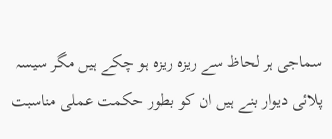سماجی ہر لحاظ سے ریزہ ریزہ ہو چکے ہیں مگر سیسہ پلائی دیوار بنے ہیں ان کو بطور حکمت عملی مناسبت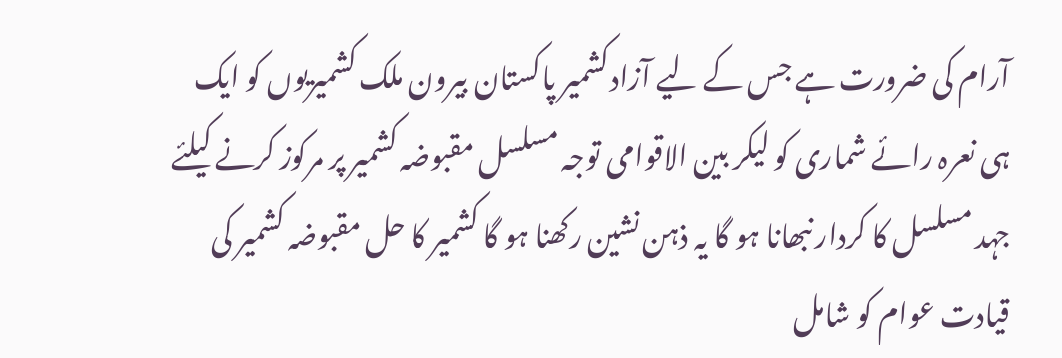آرام کی ضرورت ہے جس کے لیے آزادکشمیر پاکستان بیرون ملک کشمیریوں کو ایک ہی نعرہ رائے شماری کو لیکر بین الاقوامی توجہ مسلسل مقبوضہ کشمیر پر مرکوز کرنے کیلئے جہد مسلسل کا کردار نبھانا ہو گا یہ ذہن نشین رکھنا ہو گا کشمیر کا حل مقبوضہ کشمیر کی قیادت عوام کو شامل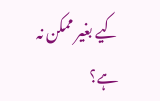کیے بغیر ممکن نہ ہے؟